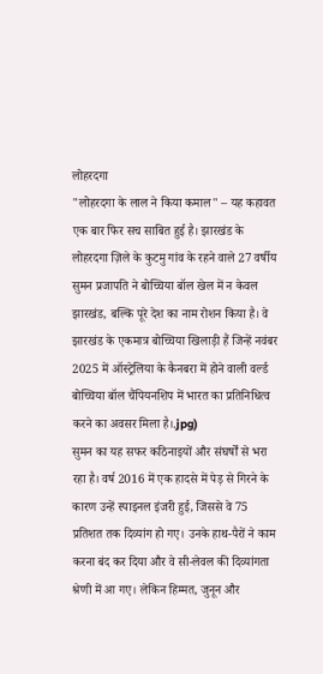लोहरदगा
"लोहरदगा के लाल ने किया कमाल" – यह कहावत एक बार फिर सच साबित हुई है। झारखंड के लोहरदगा ज़िले के कुटमु गांव के रहने वाले 27 वर्षीय सुमन प्रजापति ने बोच्चिया बॉल खेल में न केवल झारखंड, बल्कि पूरे देश का नाम रोशन किया है। वे झारखंड के एकमात्र बोच्चिया खिलाड़ी हैं जिन्हें नवंबर 2025 में ऑस्ट्रेलिया के कैनबरा में होने वाली वर्ल्ड बोच्चिया बॉल चैंपियनशिप में भारत का प्रतिनिधित्व करने का अवसर मिला है।.jpg)
सुमन का यह सफर कठिनाइयों और संघर्षों से भरा रहा है। वर्ष 2016 में एक हादसे में पेड़ से गिरने के कारण उन्हें स्पाइनल इंजरी हुई, जिससे वे 75 प्रतिशत तक दिव्यांग हो गए। उनके हाथ-पैरों ने काम करना बंद कर दिया और वे सी-लेवल की दिव्यांगता श्रेणी में आ गए। लेकिन हिम्मत, जुनून और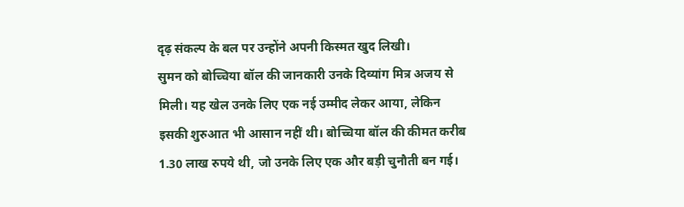दृढ़ संकल्प के बल पर उन्होंने अपनी किस्मत खुद लिखी।
सुमन को बोच्चिया बॉल की जानकारी उनके दिव्यांग मित्र अजय से मिली। यह खेल उनके लिए एक नई उम्मीद लेकर आया, लेकिन इसकी शुरुआत भी आसान नहीं थी। बोच्चिया बॉल की कीमत करीब 1.30 लाख रुपये थी, जो उनके लिए एक और बड़ी चुनौती बन गई।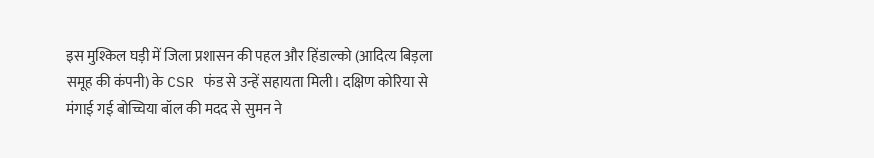इस मुश्किल घड़ी में जिला प्रशासन की पहल और हिंडाल्को (आदित्य बिड़ला समूह की कंपनी) के CSR फंड से उन्हें सहायता मिली। दक्षिण कोरिया से मंगाई गई बोच्चिया बॉल की मदद से सुमन ने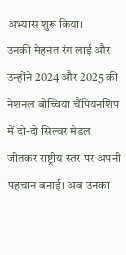अभ्यास शुरू किया।
उनकी मेहनत रंग लाई और उन्होंने 2024 और 2025 की नेशनल बोच्चिया चैंपियनशिप में दो-दो सिल्वर मेडल जीतकर राष्ट्रीय स्तर पर अपनी पहचान बनाई। अब उनका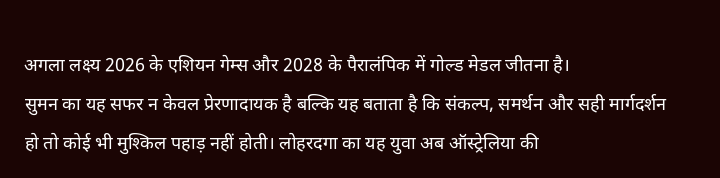अगला लक्ष्य 2026 के एशियन गेम्स और 2028 के पैरालंपिक में गोल्ड मेडल जीतना है।
सुमन का यह सफर न केवल प्रेरणादायक है बल्कि यह बताता है कि संकल्प, समर्थन और सही मार्गदर्शन हो तो कोई भी मुश्किल पहाड़ नहीं होती। लोहरदगा का यह युवा अब ऑस्ट्रेलिया की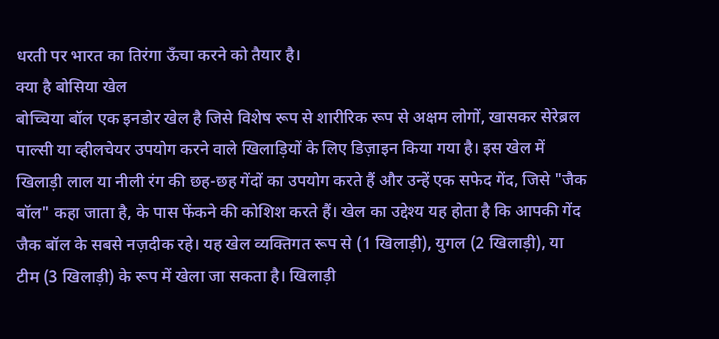धरती पर भारत का तिरंगा ऊँचा करने को तैयार है।
क्या है बोसिया खेल
बोच्चिया बॉल एक इनडोर खेल है जिसे विशेष रूप से शारीरिक रूप से अक्षम लोगों, खासकर सेरेब्रल पाल्सी या व्हीलचेयर उपयोग करने वाले खिलाड़ियों के लिए डिज़ाइन किया गया है। इस खेल में खिलाड़ी लाल या नीली रंग की छह-छह गेंदों का उपयोग करते हैं और उन्हें एक सफेद गेंद, जिसे "जैक बॉल" कहा जाता है, के पास फेंकने की कोशिश करते हैं। खेल का उद्देश्य यह होता है कि आपकी गेंद जैक बॉल के सबसे नज़दीक रहे। यह खेल व्यक्तिगत रूप से (1 खिलाड़ी), युगल (2 खिलाड़ी), या टीम (3 खिलाड़ी) के रूप में खेला जा सकता है। खिलाड़ी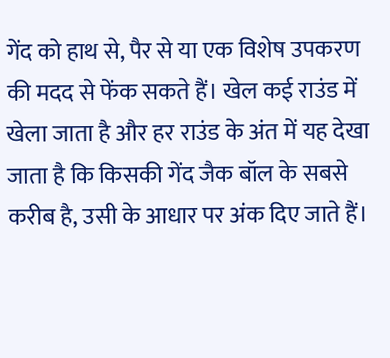गेंद को हाथ से, पैर से या एक विशेष उपकरण की मदद से फेंक सकते हैं। खेल कई राउंड में खेला जाता है और हर राउंड के अंत में यह देखा जाता है कि किसकी गेंद जैक बॉल के सबसे करीब है, उसी के आधार पर अंक दिए जाते हैं।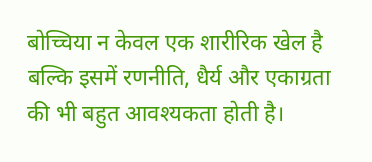बोच्चिया न केवल एक शारीरिक खेल है बल्कि इसमें रणनीति, धैर्य और एकाग्रता की भी बहुत आवश्यकता होती है।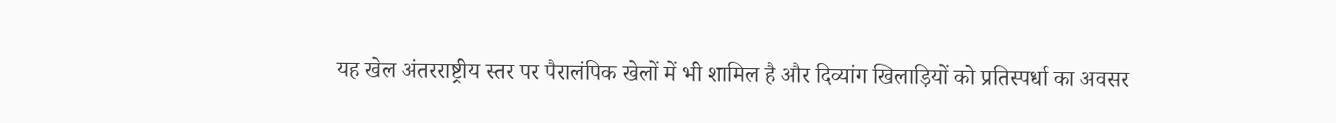यह खेल अंतरराष्ट्रीय स्तर पर पैरालंपिक खेलों में भी शामिल है और दिव्यांग खिलाड़ियों को प्रतिस्पर्धा का अवसर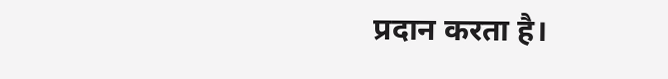प्रदान करता है।